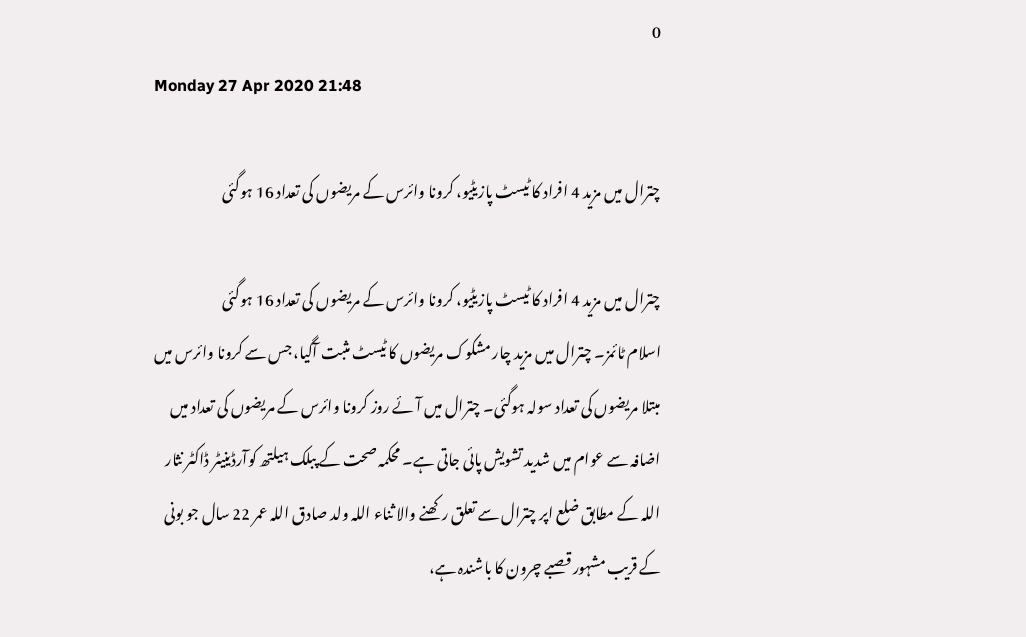0
Monday 27 Apr 2020 21:48

چترال میں مزید 4 افراد کا ٹیسٹ پازیٹیو، کرونا وائرس کے مریضوں کی تعداد 16 ہوگئی

چترال میں مزید 4 افراد کا ٹیسٹ پازیٹیو، کرونا وائرس کے مریضوں کی تعداد 16 ہوگئی
اسلام ٹائمز۔ چترال میں مزید چار مشکوک مریضوں کا ٹیسٹ مثبت آگیا، جس سے کرونا وائرس میں مبتلا مریضوں کی تعداد سولہ ہوگئی۔ چترال میں آئے روز کرونا وائرس کے مریضوں کی تعداد میں اضافہ سے عوام میں شدید تشویش پائی جاتی ہے۔ محکمہ صحت کے پبلک ہیلتھ کوآرڈینیٹر ڈاکٹر نثار اللہ کے مطابق ضلع اپر چترال سے تعلق رکھنے والا ثناء اللہ ولد صادق اللہ عمر 22 سال جو بونی کے قریب مشہور قصبے چرون کا باشندہ ہے،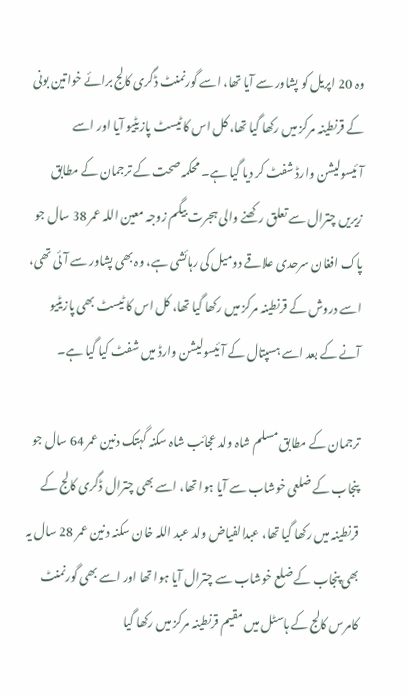وہ 20 اپریل کو پشاور سے آیا تھا، اسے گورنمنٹ ڈگری کالج برائے خواتین بونی کے قرنطینہ مرکز میں رکھا گیا تھا، کل اس کا ٹیسٹ پازیٹیو آیا اور اسے آئیسولیشن وارڈ شفٹ کر دیا گیا ہے۔ محکمہ صحت کے ترجمان کے مطابق  زیریں چترال سے تعلق رکھنے والی ہجرت بیگم زوجہ معین اللہ عمر 38 سال جو پاک افغان سرحدی علاقے دومیل کی رہائشی ہے، وہ بھی پشاور سے آئی تھی، اسے دروش کے قرنطینہ مرکز میں رکھا گیا تھا، کل اس کا ٹیسٹ بھی پازیٹیو آنے کے بعد اسے ہسپتال کے آئیسولیشن وارڈ میں شفٹ کیا گیا ہے۔

ترجمان کے مطابق مسلم شاہ ولد عجائب شاہ سکنہ گہتک دنین عمر 64 سال جو پنجاب کے ضلعی خوشاب سے آیا ہوا تھا، اسے بھی چترال ڈگری کالج کے قرنطینہ میں رکھا گیا تھا، عبدالفیاض ولد عبد اللہ خان سکنہ دنین عمر 28 سال یہ بھی پنجاب کے ضلع خوشاب سے چترال آیا ہوا تھا اور اسے بھی گورنمنٹ کامرس کالج کے ہاسٹل میں مقیم قرنطینہ مرکز میں رکھا گیا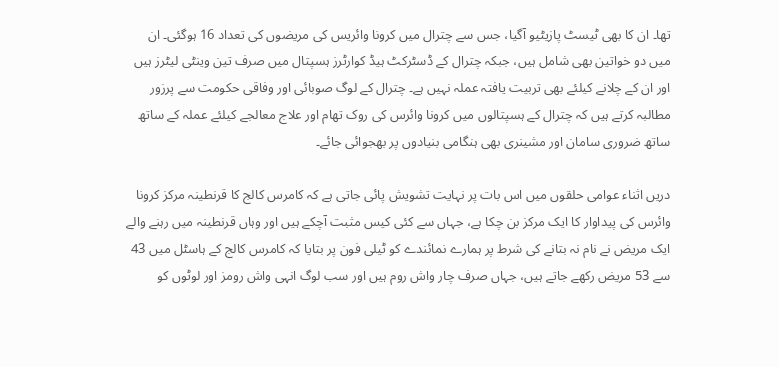تھا۔ ان کا بھی ٹیسٹ پازیٹیو آگیا، جس سے چترال میں کرونا وائریس کی مریضوں کی تعداد 16 ہوگئی۔ ان میں دو خواتین بھی شامل ہیں، جبکہ چترال کے ڈسٹرکٹ ہیڈ کوارٹرز ہسپتال میں صرف تین وینٹی لیٹرز ہیں اور ان کے چلانے کیلئے بھی تربیت یافتہ عملہ نہیں ہے۔ چترال کے لوگ صوبائی اور وفاقی حکومت سے پرزور مطالبہ کرتے ہیں کہ چترال کے ہسپتالوں میں کرونا وائرس کی روک تھام اور علاج معالجے کیلئے عملہ کے ساتھ ساتھ ضروری سامان اور مشینری بھی ہنگامی بنیادوں پر بھجوائی جائے۔

دریں اثناء عوامی حلقوں میں اس بات پر نہایت تشویش پائی جاتی ہے کہ کامرس کالج کا قرنطینہ مرکز کرونا وائرس کی پیداوار کا ایک مرکز بن چکا ہے، جہاں سے کئی کیس مثبت آچکے ہیں اور وہاں قرنطینہ میں رہنے والے ایک مریض نے نام نہ بتانے کی شرط پر ہمارے نمائندے کو ٹیلی فون پر بتایا کہ کامرس کالج کے ہاسٹل میں 43 سے 53 مریض رکھے جاتے ہیں، جہاں صرف چار واش روم ہیں اور سب لوگ انہی واش رومز اور لوٹوں کو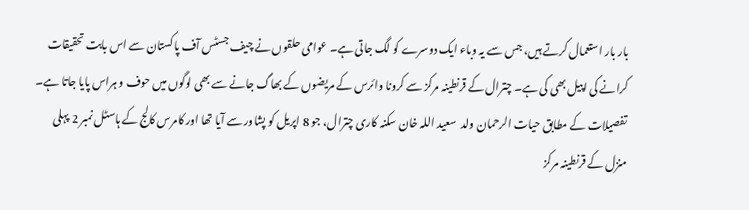بار بار استعمال کرتے ہیں، جس سے یہ وباء ایک دوسرے کو لگ جاتی ہے۔ عوامی حلقوں نے چیف جسٹس آف پاکستان سے اس بابت تحقیقات کرانے کی اپیل بھی کی ہے۔ چترال کے قرنطینہ مرکز سے کرونا وائرس کے مریضوں کے بھاگ جانے سے بھی لوگوں میں حوف و ہراس پایا جاتا ہے۔ تفصیلات کے مطابق حیات الرحمان ولد  سعید اللہ خان سکنہ کاری چترال، جو 8 اپریل کو پشاور سے آیا تھا اور کامرس کالج کے ہاسٹل نمبر 2 پہلی منزل کے قرنطینہ مرکز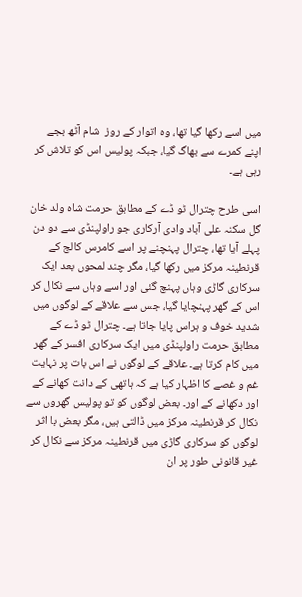میں اسے رکھا گیا تھا، وہ اتوار کے روز  شام آٹھ بجے اپنے کمرے سے بھاگ گیا، جبکہ پولیس اس کو تلاش کر رہی ہے۔

اسی طرح چترال ٹو ڈے کے مطابق حرمت شاہ ولد خان گل سکنہ علی آباد وادی آرکاری جو راولپنڈی سے دو دن پہلے آیا تھا، چترال پہنچنے پر اسے کامرس کالج کے قرنطینہ مرکز میں رکھا گیا، مگر چند لمحوں بعد ایک سرکاری گاڑی وہاں پہنچ گئی اور اسے وہاں سے نکال کر اس کے گھر پہنچایا گیا، جس سے علاقے کے لوگوں میں شدید خوف و ہراس پایا جاتا ہے۔ چترال ٹو ڈے کے مطابق حرمت راولپنڈی میں ایک سرکاری افسر کے گھر میں کام کرتا ہے۔ علاقے کے لوگوں نے اس بات پر نہایت غم و غصے کا اظہار کیا ہے کہ ہاتھی کے دانت کھانے کے اور دکھانے کے اور۔ بعض لوگوں کو تو پولیس گھروں سے نکال کر قرنطینہ مرکز میں ڈالتی ہیں، مگر بعض با اثر لوگوں کو سرکاری گاڑی میں قرنطینہ مرکز سے نکال کر غیر قانونی طور پر ان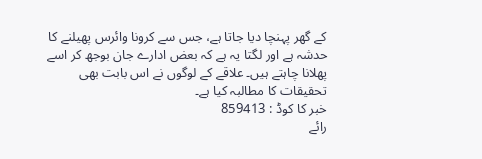کے گھر پہنچا دیا جاتا ہے، جس سے کرونا وائرس پھیلنے کا حدشہ ہے اور لگتا یہ ہے کہ بعض ادارے جان بوجھ کر اسے پھلانا چاہتے ہیں۔ علاقے کے لوگوں نے اس بابت بھی تحقیقات کا مطالبہ کیا ہے۔
خبر کا کوڈ : 859413
رائے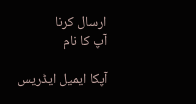ارسال کرنا
آپ کا نام

آپکا ایمیل ایڈریس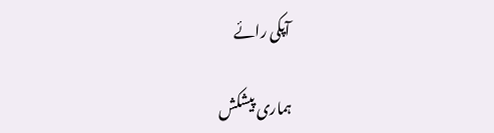آپکی رائے

ہماری پیشکش